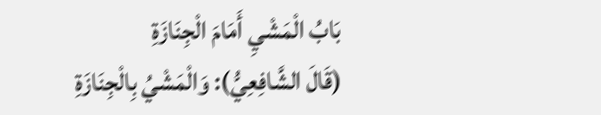بَابُ الْمَشْيِ أَمَامَ الْجِنَازَةِ
(قَالَ الشَّافِعِيُّ): وَالْمَشْيُ بِالْجِنَازَةِ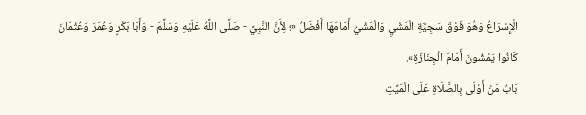الْإِسْرَاعُ وَهُوَ فَوْقَ سَجِيَّةِ الْمَشْيِ وَالْمَشْيُ أَمَامَهَا أَفْضَلُ «؛ لِأَنَّ النَّبِيَّ - صَلَّى اللَّهُ عَلَيْهِ وَسَلَّمَ - وَأَبَا بَكْرٍ وَعُمَرَ وَعُثْمَانَ كَانُوا يَمْشُونَ أَمَامَ الْجِنَازَةِ».
بَابُ مَنْ أَوْلَى بِالصَّلَاةِ عَلَى الْمَيِّتِ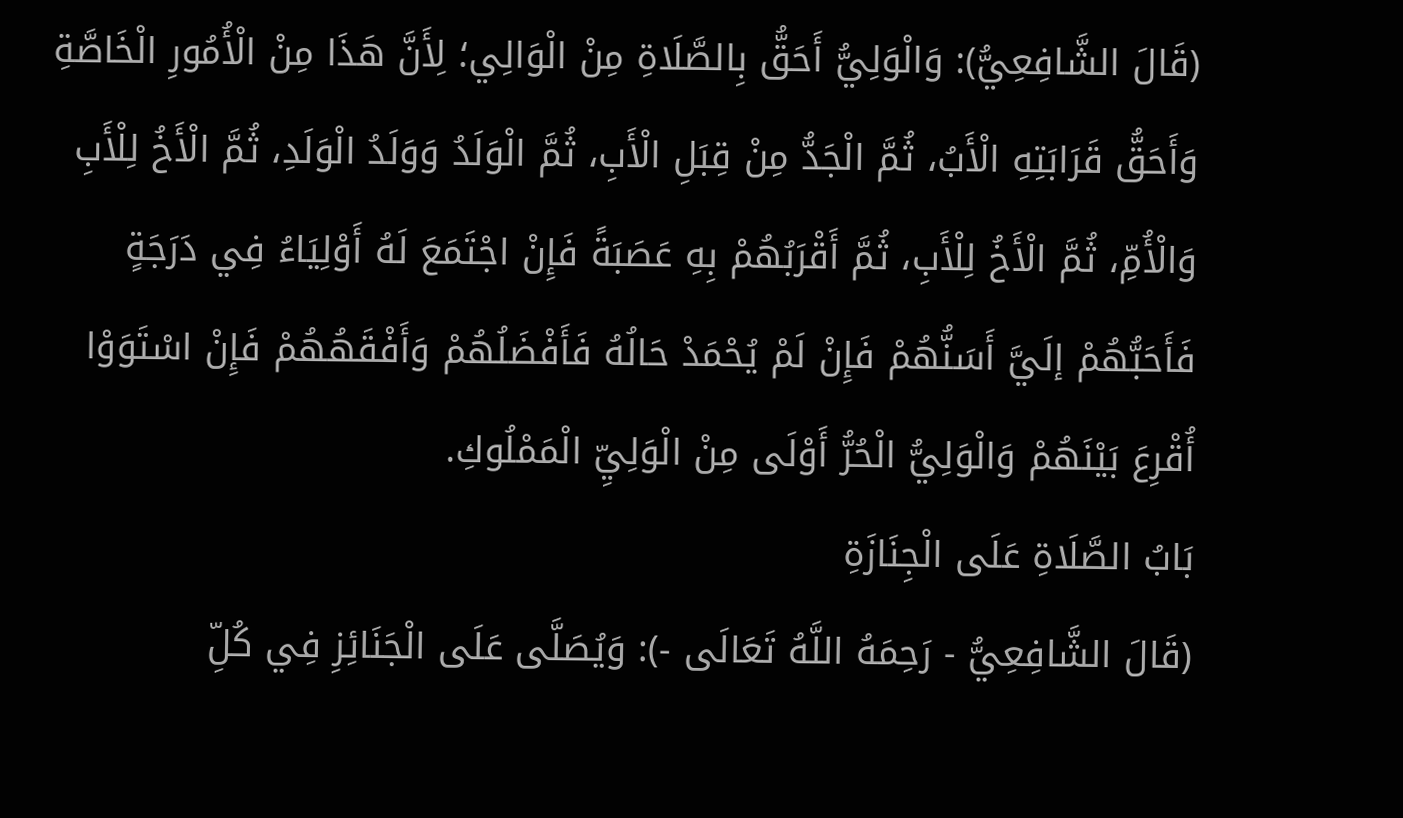(قَالَ الشَّافِعِيُّ): وَالْوَلِيُّ أَحَقُّ بِالصَّلَاةِ مِنْ الْوَالِي؛ لِأَنَّ هَذَا مِنْ الْأُمُورِ الْخَاصَّةِ وَأَحَقُّ قَرَابَتِهِ الْأَبُ، ثُمَّ الْجَدُّ مِنْ قِبَلِ الْأَبِ، ثُمَّ الْوَلَدُ وَوَلَدُ الْوَلَدِ، ثُمَّ الْأَخُ لِلْأَبِ وَالْأُمِّ، ثُمَّ الْأَخُ لِلْأَبِ، ثُمَّ أَقْرَبُهُمْ بِهِ عَصَبَةً فَإِنْ اجْتَمَعَ لَهُ أَوْلِيَاءُ فِي دَرَجَةٍ فَأَحَبُّهُمْ إلَيَّ أَسَنُّهُمْ فَإِنْ لَمْ يُحْمَدْ حَالُهُ فَأَفْضَلُهُمْ وَأَفْقَهُهُمْ فَإِنْ اسْتَوَوْا أُقْرِعَ بَيْنَهُمْ وَالْوَلِيُّ الْحُرُّ أَوْلَى مِنْ الْوَلِيِّ الْمَمْلُوكِ.
بَابُ الصَّلَاةِ عَلَى الْجِنَازَةِ
(قَالَ الشَّافِعِيُّ - رَحِمَهُ اللَّهُ تَعَالَى -): وَيُصَلَّى عَلَى الْجَنَائِزِ فِي كُلِّ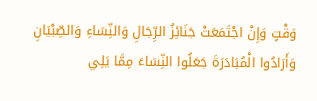وَقْتٍ وَإِنْ اجْتَمَعَتْ جَنَائِزُ الرِّجَالِ وَالنِّسَاءِ وَالصِّبْيَانِ وَأَرَادُوا الْمُبَادَرَةَ جَعَلُوا النِّسَاءَ مِمَّا يَلِي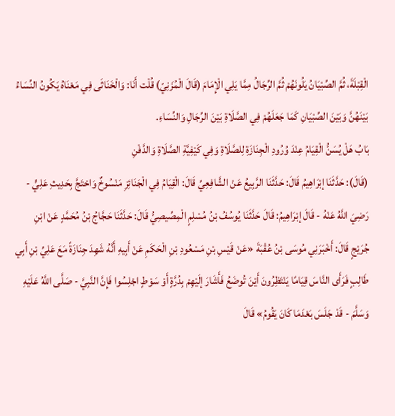الْقِبْلَةَ، ثُمَّ الصِّبْيَانُ يَلُونَهُمْ ثُمَّ الرِّجَالُ مِمَّا يَلِي الْإِمَامَ (قَالَ الْمُزَنِيّ) قُلْت أَنَا: وَالْخَنَاثَى فِي مَعْنَاهُ يَكُونُ النِّسَاءُ بَيْنَهُنَّ وَبَيْنَ الصِّبْيَانِ كَمَا جَعَلَهُمْ فِي الصَّلَاةِ بَيْنَ الرِّجَالِ وَالنِّسَاءِ.
بَابُ هَلْ يُسَنُّ الْقِيَامُ عِنْدَ وُرُودِ الْجِنَازَةِ لِلصَّلَاةِ وَفِي كَيْفِيَّةِ الصَّلَاةِ وَالدَّفْنِ
(قَالَ): حَدَّثَنَا إبْرَاهِيمُ قَالَ: حَدَّثَنَا الرَّبِيعُ عَنْ الشَّافِعِيِّ قَالَ: الْقِيَامُ فِي الْجَنَائِزِ مَنْسُوخٌ وَاحْتَجَّ بِحَدِيثِ عَلِيٍّ - رَضِيَ اللَّهُ عَنْهُ - قَالَ إبْرَاهِيمُ: قَالَ حَدَّثَنَا يُوسُفُ بْنُ مُسْلِمٍ الْمِصِّيصِيُّ قَالَ: حَدَّثَنَا حَجَّاجُ بْنُ مُحَمَّدٍ عَنْ ابْنِ جُرَيْجٍ قَالَ: أَخْبَرَنِي مُوسَى بْنُ عُقْبَةَ «عَنْ قَيْسِ بْنِ مَسْعُودِ بْنِ الْحَكَمِ عَنْ أَبِيهِ أَنَّهُ شَهِدَ جِنَازَةً مَعَ عَلِيِّ بْنِ أَبِي طَالِبٍ فَرَأَى النَّاسَ قِيَامًا يَنْتَظِرُونَ أَيْنَ تُوضَعُ فَأَشَارَ إلَيْهِمْ بِدُرَّةٍ أَوْ سَوْطٍ اجْلِسُوا فَإِنَّ النَّبِيَّ - صَلَّى اللَّهُ عَلَيْهِ وَسَلَّمَ - قَدْ جَلَسَ بَعْدَمَا كَانَ يَقُومُ» قَالَ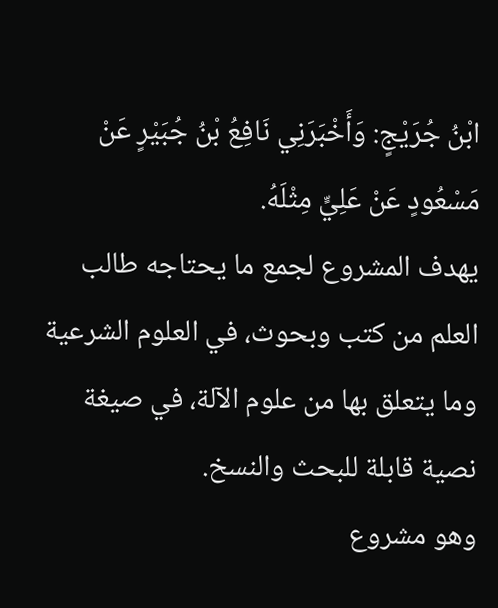ابْنُ جُرَيْجٍ: وَأَخْبَرَنِي نَافِعُ بْنُ جُبَيْرٍ عَنْ مَسْعُودٍ عَنْ عَلِيٍّ مِثْلَهُ.
يهدف المشروع لجمع ما يحتاجه طالب العلم من كتب وبحوث، في العلوم الشرعية وما يتعلق بها من علوم الآلة، في صيغة نصية قابلة للبحث والنسخ.
وهو مشروع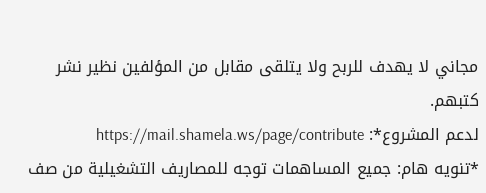مجاني لا يهدف للربح ولا يتلقى مقابل من المؤلفين نظير نشر كتبهم.
لدعم المشروع*: https://mail.shamela.ws/page/contribute
*تنويه هام: جميع المساهمات توجه للمصاريف التشغيلية من صف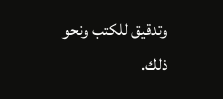وتدقيق للكتب ونحو ذلك.